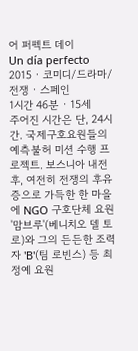어 퍼펙트 데이
Un día perfecto
2015 · 코미디/드라마/전쟁 · 스페인
1시간 46분 · 15세
주어진 시간은 단, 24시간. 국제구호요원들의 예측불허 미션 수행 프로젝트. 보스니아 내전 후, 여전히 전쟁의 후유증으로 가득한 한 마을에 NGO 구호단체 요원 '맘브루'(베니치오 델 토로)와 그의 든든한 조력자 'B'(팀 로빈스) 등 최정예 요원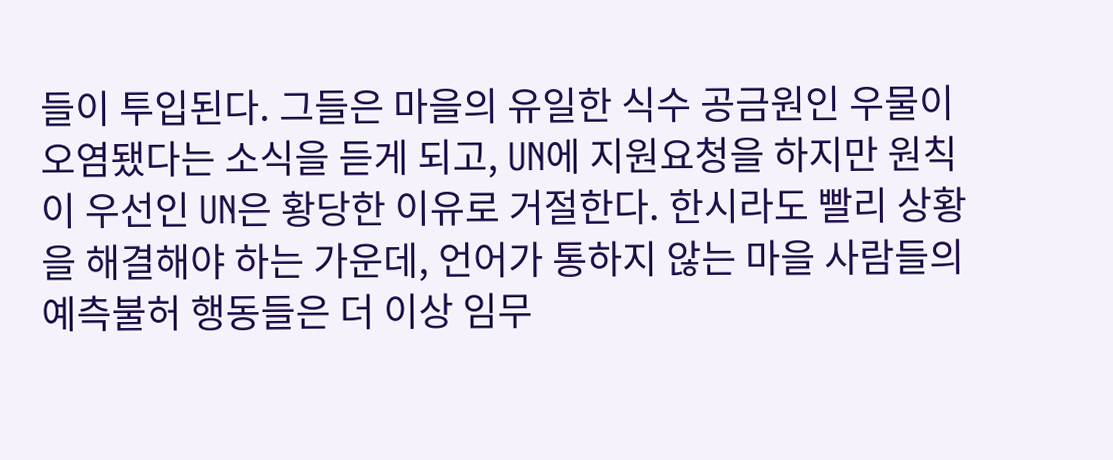들이 투입된다. 그들은 마을의 유일한 식수 공금원인 우물이 오염됐다는 소식을 듣게 되고, UN에 지원요청을 하지만 원칙이 우선인 UN은 황당한 이유로 거절한다. 한시라도 빨리 상황을 해결해야 하는 가운데, 언어가 통하지 않는 마을 사람들의 예측불허 행동들은 더 이상 임무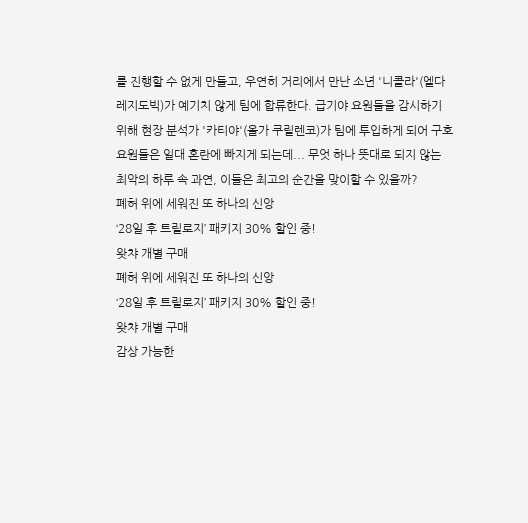를 진행할 수 없게 만들고, 우연히 거리에서 만난 소년 '니콜라'(엘다 레지도빅)가 예기치 않게 팀에 합류한다. 급기야 요원들을 감시하기 위해 현장 분석가 '카티야'(올가 쿠릴렌코)가 팀에 투입하게 되어 구호요원들은 일대 혼란에 빠지게 되는데... 무엇 하나 뜻대로 되지 않는 최악의 하루 속 과연, 이들은 최고의 순간을 맞이할 수 있을까?
폐허 위에 세워진 또 하나의 신앙
‘28일 후 트릴로지’ 패키지 30% 할인 중!
왓챠 개별 구매
폐허 위에 세워진 또 하나의 신앙
‘28일 후 트릴로지’ 패키지 30% 할인 중!
왓챠 개별 구매
감상 가능한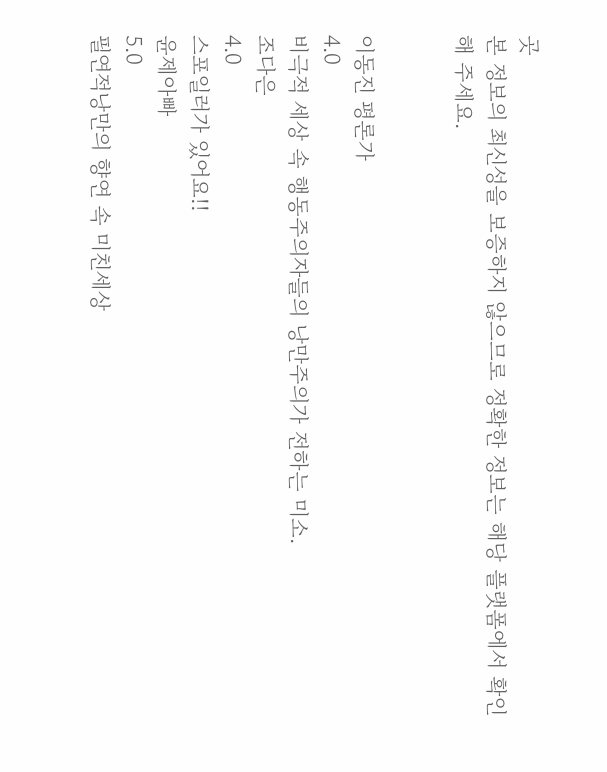곳
본 정보의 최신성을 보증하지 않으므로 정확한 정보는 해당 플랫폼에서 확인해 주세요.


이동진 평론가
4.0
비극적 세상 속 행동주의자들의 낭만주의가 전하는 미소.
조다은
4.0
스포일러가 있어요!!
윤제아빠
5.0
필연적낭만의 향연 속 미친세상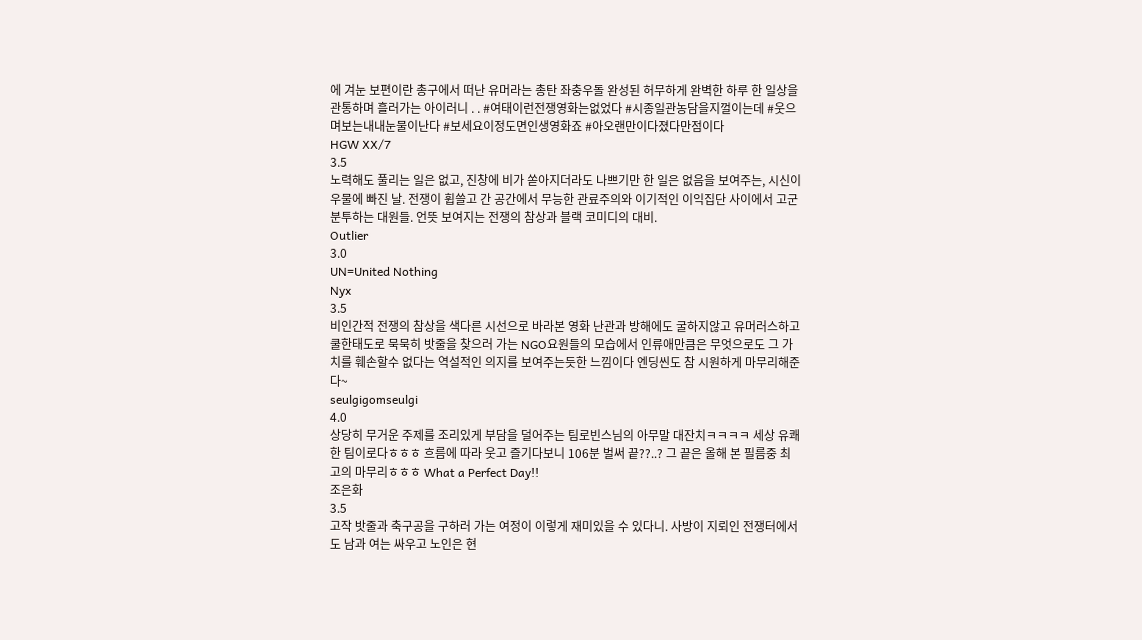에 겨눈 보편이란 총구에서 떠난 유머라는 총탄 좌충우돌 완성된 허무하게 완벽한 하루 한 일상을 관통하며 흘러가는 아이러니 . . #여태이런전쟁영화는없었다 #시종일관농담을지껄이는데 #웃으며보는내내눈물이난다 #보세요이정도면인생영화죠 #아오랜만이다졌다만점이다
HGW XX/7
3.5
노력해도 풀리는 일은 없고, 진창에 비가 쏟아지더라도 나쁘기만 한 일은 없음을 보여주는, 시신이 우물에 빠진 날. 전쟁이 휩쓸고 간 공간에서 무능한 관료주의와 이기적인 이익집단 사이에서 고군분투하는 대원들. 언뜻 보여지는 전쟁의 참상과 블랙 코미디의 대비.
Outlier
3.0
UN=United Nothing
Nyx
3.5
비인간적 전쟁의 참상을 색다른 시선으로 바라본 영화 난관과 방해에도 굴하지않고 유머러스하고 쿨한태도로 묵묵히 밧줄을 찾으러 가는 NGO요원들의 모습에서 인류애만큼은 무엇으로도 그 가치를 훼손할수 없다는 역설적인 의지를 보여주는듯한 느낌이다 엔딩씬도 참 시원하게 마무리해준다~
seulgigomseulgi
4.0
상당히 무거운 주제를 조리있게 부담을 덜어주는 팀로빈스님의 아무말 대잔치ㅋㅋㅋㅋ 세상 유쾌한 팀이로다ㅎㅎㅎ 흐름에 따라 웃고 즐기다보니 106분 벌써 끝??..? 그 끝은 올해 본 필름중 최고의 마무리ㅎㅎㅎ What a Perfect Day!!
조은화
3.5
고작 밧줄과 축구공을 구하러 가는 여정이 이렇게 재미있을 수 있다니. 사방이 지뢰인 전쟁터에서도 남과 여는 싸우고 노인은 현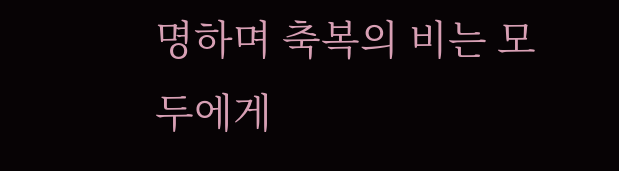명하며 축복의 비는 모두에게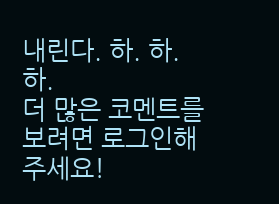내린다. 하. 하. 하.
더 많은 코멘트를 보려면 로그인해 주세요!